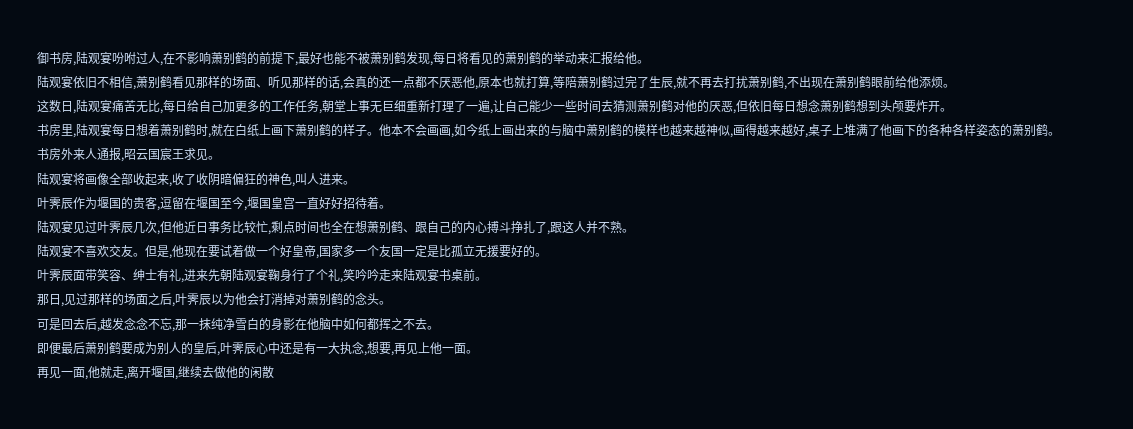御书房,陆观宴吩咐过人,在不影响萧别鹤的前提下,最好也能不被萧别鹤发现,每日将看见的萧别鹤的举动来汇报给他。
陆观宴依旧不相信,萧别鹤看见那样的场面、听见那样的话,会真的还一点都不厌恶他,原本也就打算,等陪萧别鹤过完了生辰,就不再去打扰萧别鹤,不出现在萧别鹤眼前给他添烦。
这数日,陆观宴痛苦无比,每日给自己加更多的工作任务,朝堂上事无巨细重新打理了一遍,让自己能少一些时间去猜测萧别鹤对他的厌恶,但依旧每日想念萧别鹤想到头颅要炸开。
书房里,陆观宴每日想着萧别鹤时,就在白纸上画下萧别鹤的样子。他本不会画画,如今纸上画出来的与脑中萧别鹤的模样也越来越神似,画得越来越好,桌子上堆满了他画下的各种各样姿态的萧别鹤。
书房外来人通报,昭云国宸王求见。
陆观宴将画像全部收起来,收了收阴暗偏狂的神色,叫人进来。
叶霁辰作为堰国的贵客,逗留在堰国至今,堰国皇宫一直好好招待着。
陆观宴见过叶霁辰几次,但他近日事务比较忙,剩点时间也全在想萧别鹤、跟自己的内心搏斗挣扎了,跟这人并不熟。
陆观宴不喜欢交友。但是,他现在要试着做一个好皇帝,国家多一个友国一定是比孤立无援要好的。
叶霁辰面带笑容、绅士有礼,进来先朝陆观宴鞠身行了个礼,笑吟吟走来陆观宴书桌前。
那日,见过那样的场面之后,叶霁辰以为他会打消掉对萧别鹤的念头。
可是回去后,越发念念不忘,那一抹纯净雪白的身影在他脑中如何都挥之不去。
即便最后萧别鹤要成为别人的皇后,叶霁辰心中还是有一大执念,想要,再见上他一面。
再见一面,他就走,离开堰国,继续去做他的闲散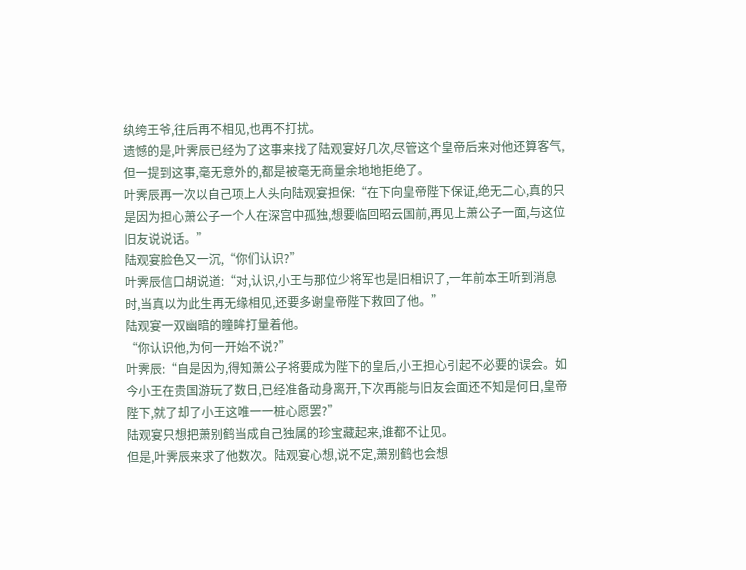纨绔王爷,往后再不相见,也再不打扰。
遗憾的是,叶霁辰已经为了这事来找了陆观宴好几次,尽管这个皇帝后来对他还算客气,但一提到这事,毫无意外的,都是被毫无商量余地地拒绝了。
叶霁辰再一次以自己项上人头向陆观宴担保:“在下向皇帝陛下保证,绝无二心,真的只是因为担心萧公子一个人在深宫中孤独,想要临回昭云国前,再见上萧公子一面,与这位旧友说说话。”
陆观宴脸色又一沉,“你们认识?”
叶霁辰信口胡说道:“对,认识,小王与那位少将军也是旧相识了,一年前本王听到消息时,当真以为此生再无缘相见,还要多谢皇帝陛下救回了他。”
陆观宴一双幽暗的瞳眸打量着他。
“你认识他,为何一开始不说?”
叶霁辰:“自是因为,得知萧公子将要成为陛下的皇后,小王担心引起不必要的误会。如今小王在贵国游玩了数日,已经准备动身离开,下次再能与旧友会面还不知是何日,皇帝陛下,就了却了小王这唯一一桩心愿罢?”
陆观宴只想把萧别鹤当成自己独属的珍宝藏起来,谁都不让见。
但是,叶霁辰来求了他数次。陆观宴心想,说不定,萧别鹤也会想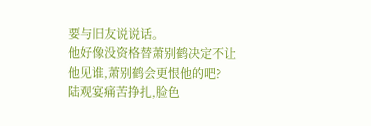要与旧友说说话。
他好像没资格替萧别鹤决定不让他见谁,萧别鹤会更恨他的吧?
陆观宴痛苦挣扎,脸色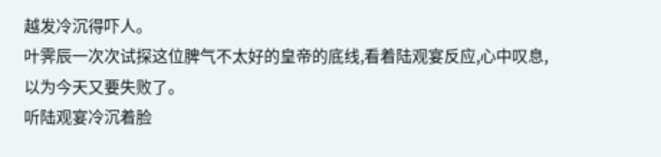越发冷沉得吓人。
叶霁辰一次次试探这位脾气不太好的皇帝的底线,看着陆观宴反应,心中叹息,以为今天又要失败了。
听陆观宴冷沉着脸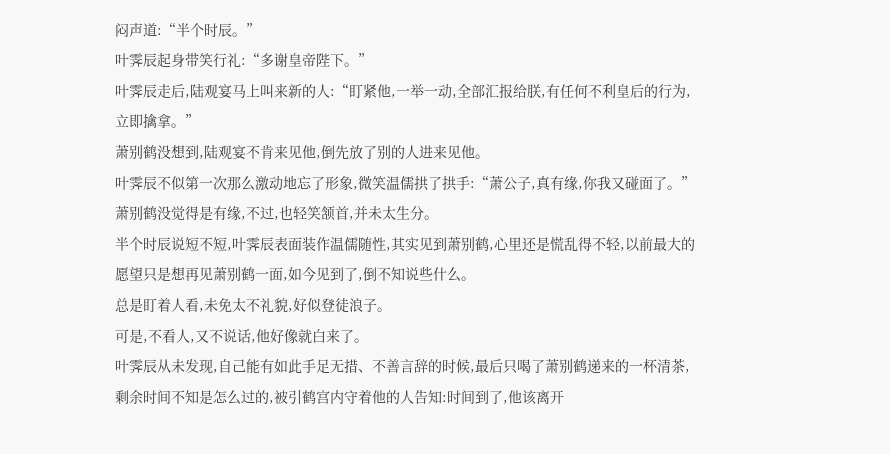闷声道:“半个时辰。”
叶霁辰起身带笑行礼:“多谢皇帝陛下。”
叶霁辰走后,陆观宴马上叫来新的人:“盯紧他,一举一动,全部汇报给朕,有任何不利皇后的行为,立即擒拿。”
萧别鹤没想到,陆观宴不肯来见他,倒先放了别的人进来见他。
叶霁辰不似第一次那么激动地忘了形象,微笑温儒拱了拱手:“萧公子,真有缘,你我又碰面了。”
萧别鹤没觉得是有缘,不过,也轻笑颔首,并未太生分。
半个时辰说短不短,叶霁辰表面装作温儒随性,其实见到萧别鹤,心里还是慌乱得不轻,以前最大的愿望只是想再见萧别鹤一面,如今见到了,倒不知说些什么。
总是盯着人看,未免太不礼貌,好似登徒浪子。
可是,不看人,又不说话,他好像就白来了。
叶霁辰从未发现,自己能有如此手足无措、不善言辞的时候,最后只喝了萧别鹤递来的一杯清茶,剩余时间不知是怎么过的,被引鹤宫内守着他的人告知:时间到了,他该离开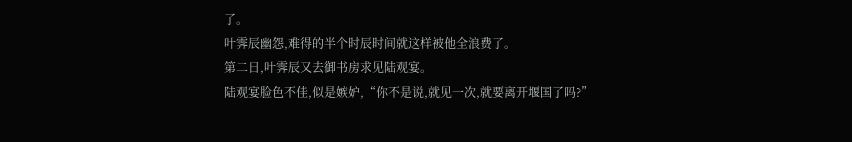了。
叶霁辰幽怨,难得的半个时辰时间就这样被他全浪费了。
第二日,叶霁辰又去御书房求见陆观宴。
陆观宴脸色不佳,似是嫉妒,“你不是说,就见一次,就要离开堰国了吗?”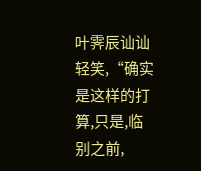叶霁辰讪讪轻笑,“确实是这样的打算,只是,临别之前,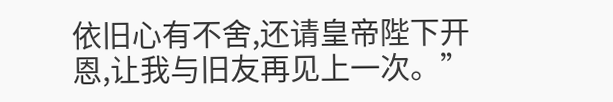依旧心有不舍,还请皇帝陛下开恩,让我与旧友再见上一次。”